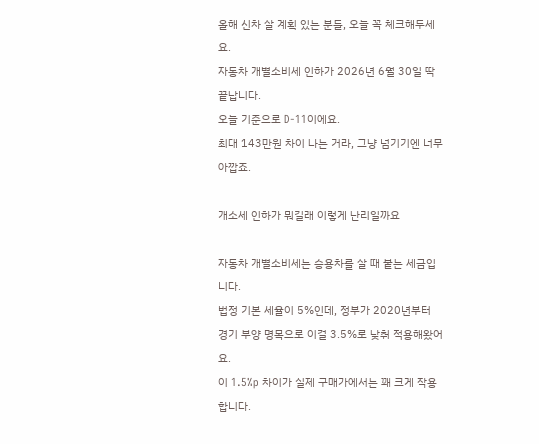올해 신차 살 계획 있는 분들, 오늘 꼭 체크해두세요.
자동차 개별소비세 인하가 2026년 6월 30일 딱 끝납니다.
오늘 기준으로 D-11이에요.
최대 143만원 차이 나는 거라, 그냥 넘기기엔 너무 아깝죠.

개소세 인하가 뭐길래 이렇게 난리일까요

자동차 개별소비세는 승용차를 살 때 붙는 세금입니다.
법정 기본 세율이 5%인데, 정부가 2020년부터 경기 부양 명목으로 이걸 3.5%로 낮춰 적용해왔어요.
이 1.5%p 차이가 실제 구매가에서는 꽤 크게 작용합니다.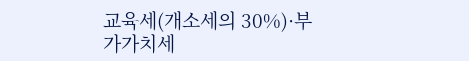교육세(개소세의 30%)·부가가치세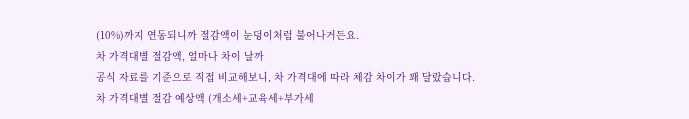(10%)까지 연동되니까 절감액이 눈덩이처럼 불어나거든요.
차 가격대별 절감액, 얼마나 차이 날까
공식 자료를 기준으로 직접 비교해보니, 차 가격대에 따라 체감 차이가 꽤 달랐습니다.
차 가격대별 절감 예상액 (개소세+교육세+부가세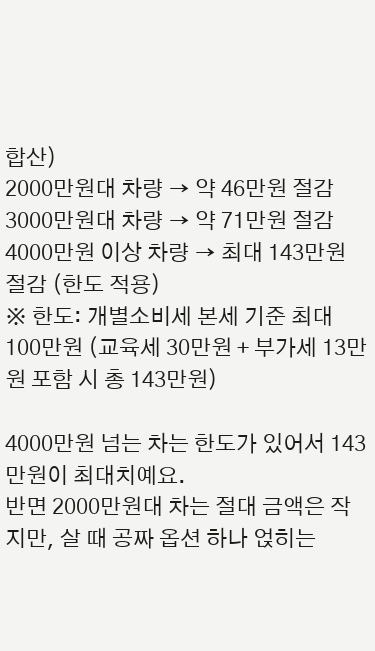합산)
2000만원대 차량 → 약 46만원 절감
3000만원대 차량 → 약 71만원 절감
4000만원 이상 차량 → 최대 143만원 절감 (한도 적용)
※ 한도: 개별소비세 본세 기준 최대 100만원 (교육세 30만원 + 부가세 13만원 포함 시 총 143만원)

4000만원 넘는 차는 한도가 있어서 143만원이 최대치예요.
반면 2000만원대 차는 절대 금액은 작지만, 살 때 공짜 옵션 하나 얹히는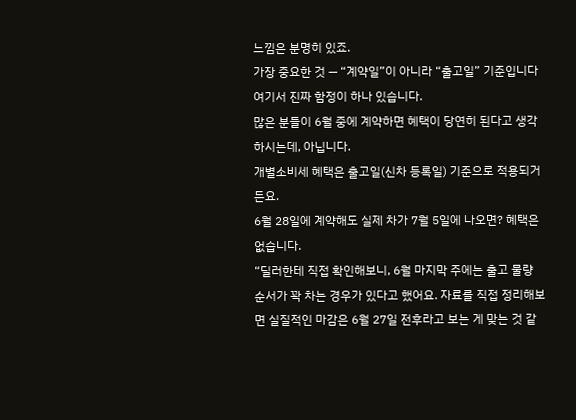느낌은 분명히 있죠.
가장 중요한 것 — “계약일”이 아니라 “출고일” 기준입니다
여기서 진짜 함정이 하나 있습니다.
많은 분들이 6월 중에 계약하면 혜택이 당연히 된다고 생각하시는데, 아닙니다.
개별소비세 혜택은 출고일(신차 등록일) 기준으로 적용되거든요.
6월 28일에 계약해도 실제 차가 7월 5일에 나오면? 혜택은 없습니다.
“딜러한테 직접 확인해보니, 6월 마지막 주에는 출고 물량 순서가 꽉 차는 경우가 있다고 했어요. 자료를 직접 정리해보면 실질적인 마감은 6월 27일 전후라고 보는 게 맞는 것 같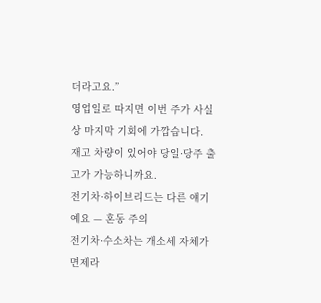더라고요.”
영업일로 따지면 이번 주가 사실상 마지막 기회에 가깝습니다.
재고 차량이 있어야 당일·당주 출고가 가능하니까요.
전기차·하이브리드는 다른 얘기예요 — 혼동 주의
전기차·수소차는 개소세 자체가 면제라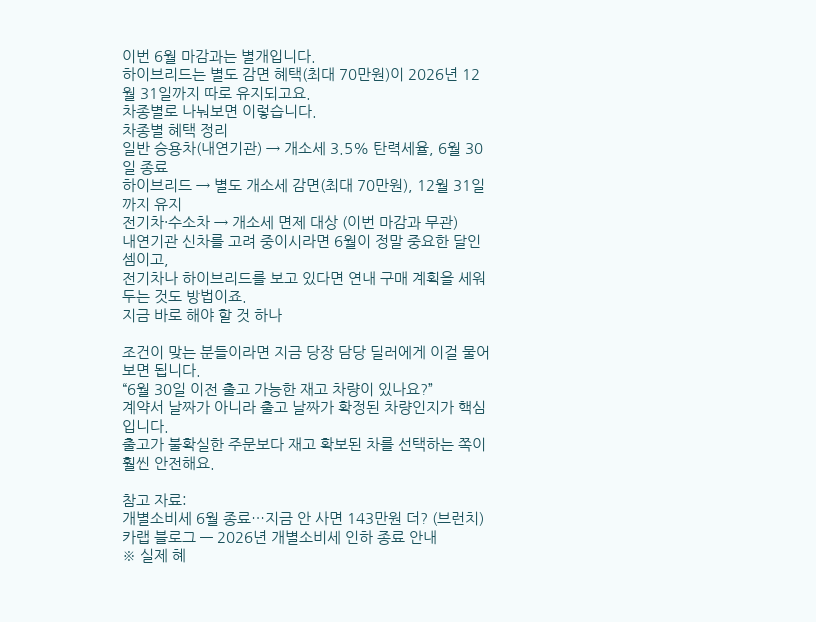이번 6월 마감과는 별개입니다.
하이브리드는 별도 감면 혜택(최대 70만원)이 2026년 12월 31일까지 따로 유지되고요.
차종별로 나눠보면 이렇습니다.
차종별 혜택 정리
일반 승용차(내연기관) → 개소세 3.5% 탄력세율, 6월 30일 종료
하이브리드 → 별도 개소세 감면(최대 70만원), 12월 31일까지 유지
전기차·수소차 → 개소세 면제 대상 (이번 마감과 무관)
내연기관 신차를 고려 중이시라면 6월이 정말 중요한 달인 셈이고,
전기차나 하이브리드를 보고 있다면 연내 구매 계획을 세워두는 것도 방법이죠.
지금 바로 해야 할 것 하나

조건이 맞는 분들이라면 지금 당장 담당 딜러에게 이걸 물어보면 됩니다.
“6월 30일 이전 출고 가능한 재고 차량이 있나요?”
계약서 날짜가 아니라 출고 날짜가 확정된 차량인지가 핵심입니다.
출고가 불확실한 주문보다 재고 확보된 차를 선택하는 쪽이 훨씬 안전해요.

참고 자료:
개별소비세 6월 종료…지금 안 사면 143만원 더? (브런치)
카랩 블로그 — 2026년 개별소비세 인하 종료 안내
※ 실제 혜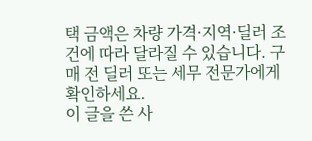택 금액은 차량 가격·지역·딜러 조건에 따라 달라질 수 있습니다. 구매 전 딜러 또는 세무 전문가에게 확인하세요.
이 글을 쓴 사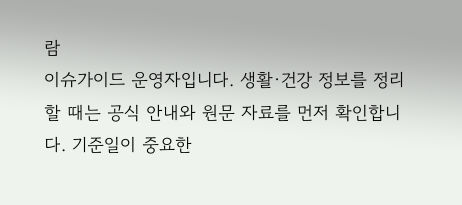람
이슈가이드 운영자입니다. 생활·건강 정보를 정리할 때는 공식 안내와 원문 자료를 먼저 확인합니다. 기준일이 중요한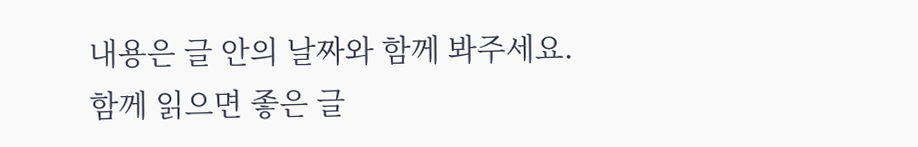내용은 글 안의 날짜와 함께 봐주세요.
함께 읽으면 좋은 글